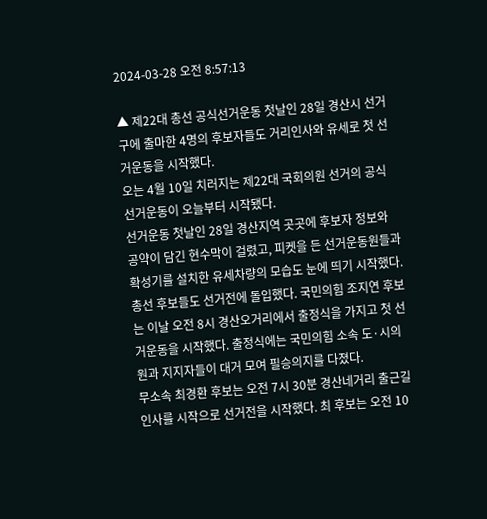2024-03-28 오전 8:57:13

▲ 제22대 총선 공식선거운동 첫날인 28일 경산시 선거구에 출마한 4명의 후보자들도 거리인사와 유세로 첫 선거운동을 시작했다.
오는 4월 10일 치러지는 제22대 국회의원 선거의 공식선거운동이 오늘부터 시작됐다.
선거운동 첫날인 28일 경산지역 곳곳에 후보자 정보와 공약이 담긴 현수막이 걸렸고, 피켓을 든 선거운동원들과 확성기를 설치한 유세차량의 모습도 눈에 띄기 시작했다.
총선 후보들도 선거전에 돌입했다. 국민의힘 조지연 후보는 이날 오전 8시 경산오거리에서 출정식을 가지고 첫 선거운동을 시작했다. 출정식에는 국민의힘 소속 도·시의원과 지지자들이 대거 모여 필승의지를 다졌다.
무소속 최경환 후보는 오전 7시 30분 경산네거리 출근길 인사를 시작으로 선거전을 시작했다. 최 후보는 오전 10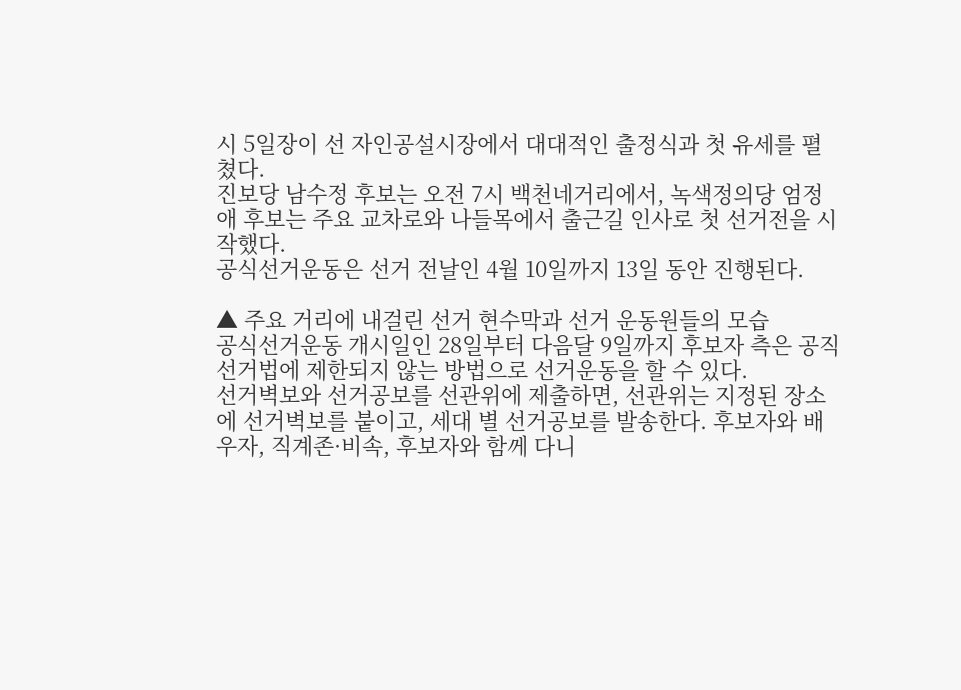시 5일장이 선 자인공설시장에서 대대적인 출정식과 첫 유세를 펼쳤다.
진보당 남수정 후보는 오전 7시 백천네거리에서, 녹색정의당 엄정애 후보는 주요 교차로와 나들목에서 출근길 인사로 첫 선거전을 시작했다.
공식선거운동은 선거 전날인 4월 10일까지 13일 동안 진행된다.

▲ 주요 거리에 내걸린 선거 현수막과 선거 운동원들의 모습
공식선거운동 개시일인 28일부터 다음달 9일까지 후보자 측은 공직선거법에 제한되지 않는 방법으로 선거운동을 할 수 있다.
선거벽보와 선거공보를 선관위에 제출하면, 선관위는 지정된 장소에 선거벽보를 붙이고, 세대 별 선거공보를 발송한다. 후보자와 배우자, 직계존·비속, 후보자와 함께 다니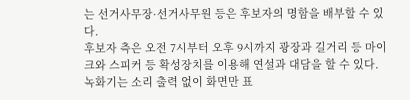는 선거사무장·선거사무원 등은 후보자의 명함을 배부할 수 있다.
후보자 측은 오전 7시부터 오후 9시까지 광장과 길거리 등 마이크와 스피커 등 확성장치를 이용해 연설과 대담을 할 수 있다. 녹화기는 소리 출력 없이 화면만 표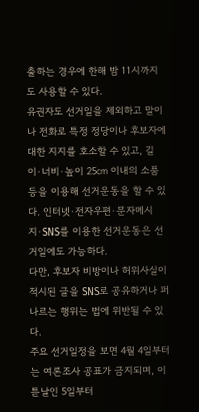출하는 경우에 한해 밤 11시까지도 사용할 수 있다.
유권자도 선거일을 제외하고 말이나 전화로 특정 정당이나 후보자에 대한 지지를 호소할 수 있고, 길이·너비·높이 25㎝ 이내의 소품 등을 이용해 선거운동을 할 수 있다. 인터넷·전자우편·문자메시지·SNS를 이용한 선거운동은 선거일에도 가능하다.
다만, 후보자 비방이나 허위사실이 적시된 글을 SNS로 공유하거나 퍼 나르는 행위는 법에 위반될 수 있다.
주요 선거일정을 보면 4월 4일부터는 여론조사 공표가 금지되며, 이튿날인 5일부터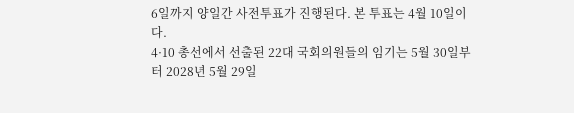6일까지 양일간 사전투표가 진행된다. 본 투표는 4월 10일이다.
4·10 총선에서 선출된 22대 국회의원들의 임기는 5월 30일부터 2028년 5월 29일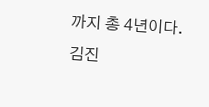까지 총 4년이다.
김진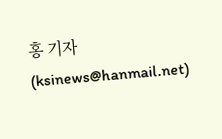홍 기자 (ksinews@hanmail.net)